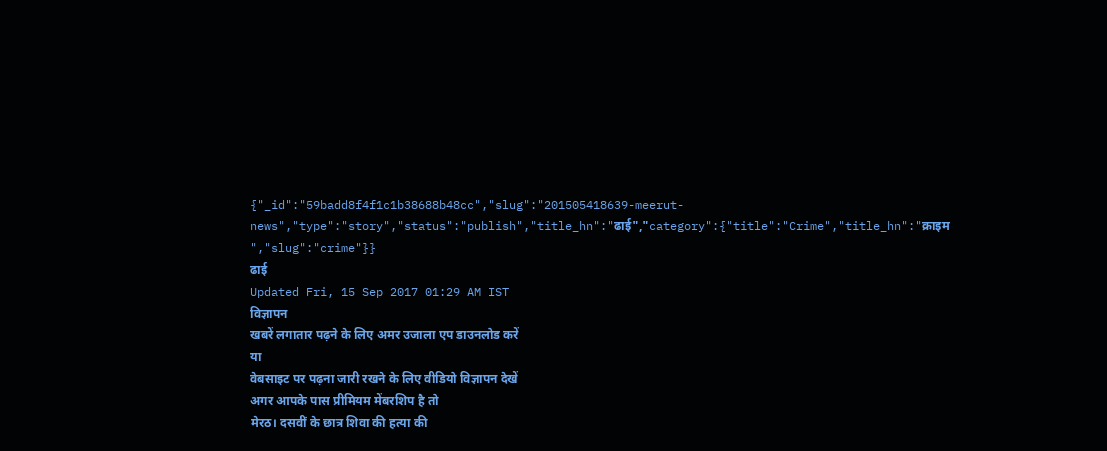{"_id":"59badd8f4f1c1b38688b48cc","slug":"201505418639-meerut-news","type":"story","status":"publish","title_hn":"ढाई","category":{"title":"Crime","title_hn":"क्राइम ","slug":"crime"}}
ढाई
Updated Fri, 15 Sep 2017 01:29 AM IST
विज्ञापन
खबरें लगातार पढ़ने के लिए अमर उजाला एप डाउनलोड करें
या
वेबसाइट पर पढ़ना जारी रखने के लिए वीडियो विज्ञापन देखें
अगर आपके पास प्रीमियम मेंबरशिप है तो
मेरठ। दसवीं के छात्र शिवा की हत्या की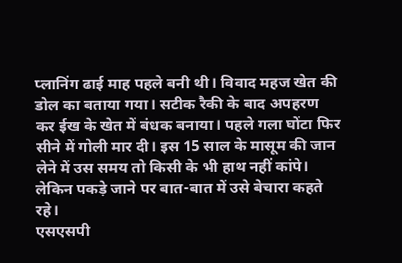प्लानिंग ढाई माह पहले बनी थी। विवाद महज खेत की डोल का बताया गया। सटीक रैकी के बाद अपहरण कर ईख के खेत में बंधक बनाया। पहले गला घोंटा फिर सीने में गोली मार दी। इस 15 साल के मासूम की जान लेने में उस समय तो किसी के भी हाथ नहीं कांपे। लेकिन पकड़े जाने पर बात-बात में उसे बेचारा कहते रहे।
एसएसपी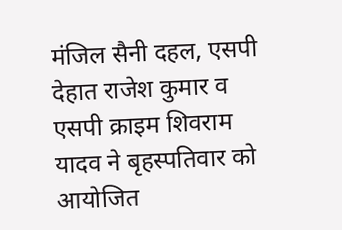मंजिल सैनी दहल, एसपी देहात राजेश कुमार व एसपी क्राइम शिवराम यादव ने बृहस्पतिवार को आयोजित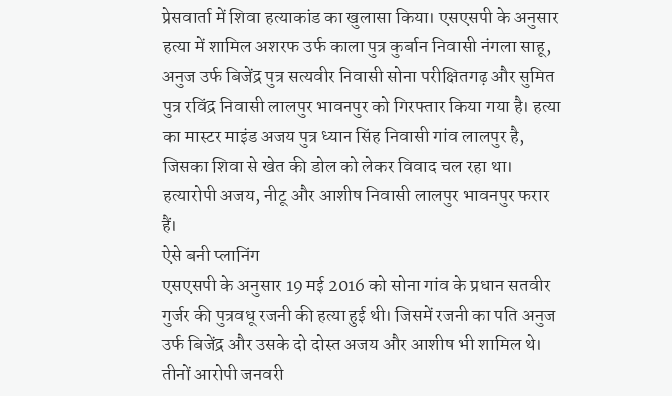प्रेसवार्ता में शिवा हत्याकांड का खुलासा किया। एसएसपी के अनुसार हत्या में शामिल अशरफ उर्फ काला पुत्र कुर्बान निवासी नंगला साहू, अनुज उर्फ बिजेंद्र पुत्र सत्यवीर निवासी सोना परीक्षितगढ़ और सुमित पुत्र रविंद्र निवासी लालपुर भावनपुर को गिरफ्तार किया गया है। हत्या का मास्टर माइंड अजय पुत्र ध्यान सिंह निवासी गांव लालपुर है, जिसका शिवा से खेत की डोल को लेकर विवाद चल रहा था। हत्यारोपी अजय, नीटू और आशीष निवासी लालपुर भावनपुर फरार हैं।
ऐसे बनी प्लानिंग
एसएसपी के अनुसार 19 मई 2016 को सोना गांव के प्रधान सतवीर गुर्जर की पुत्रवधू रजनी की हत्या हुई थी। जिसमें रजनी का पति अनुज उर्फ बिजेंद्र और उसके दो दोस्त अजय और आशीष भी शामिल थे। तीनों आरोपी जनवरी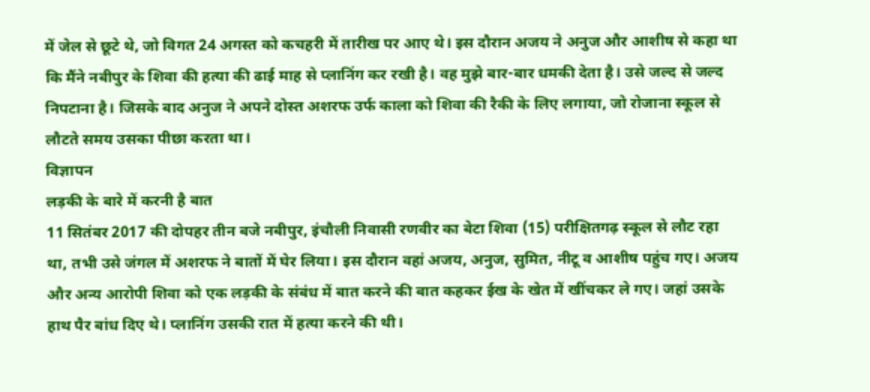में जेल से छूटे थे, जो विगत 24 अगस्त को कचहरी में तारीख पर आए थे। इस दौरान अजय ने अनुज और आशीष से कहा था कि मैंने नबीपुर के शिवा की हत्या की ढाई माह से प्लानिंग कर रखी है। वह मुझे बार-बार धमकी देता है। उसे जल्द से जल्द निपटाना है। जिसके बाद अनुज ने अपने दोस्त अशरफ उर्फ काला को शिवा की रैकी के लिए लगाया, जो रोजाना स्कूल से लौटते समय उसका पीछा करता था।
विज्ञापन
लड़की के बारे में करनी है बात
11 सितंबर 2017 की दोपहर तीन बजे नबीपुर, इंचौली निवासी रणवीर का बेटा शिवा (15) परीक्षितगढ़ स्कूल से लौट रहा था, तभी उसे जंगल में अशरफ ने बातों में घेर लिया। इस दौरान वहां अजय, अनुज, सुमित, नीटू व आशीष पहुंच गए। अजय और अन्य आरोपी शिवा को एक लड़की के संबंध में बात करने की बात कहकर ईख के खेत में खींचकर ले गए। जहां उसके हाथ पैर बांध दिए थे। प्लानिंग उसकी रात में हत्या करने की थी।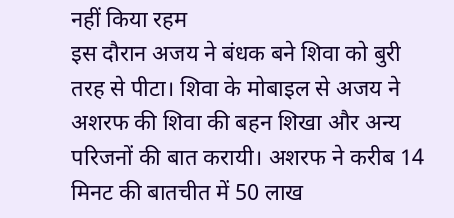नहीं किया रहम
इस दौरान अजय ने बंधक बने शिवा को बुरी तरह से पीटा। शिवा के मोबाइल से अजय ने अशरफ की शिवा की बहन शिखा और अन्य परिजनों की बात करायी। अशरफ ने करीब 14 मिनट की बातचीत में 50 लाख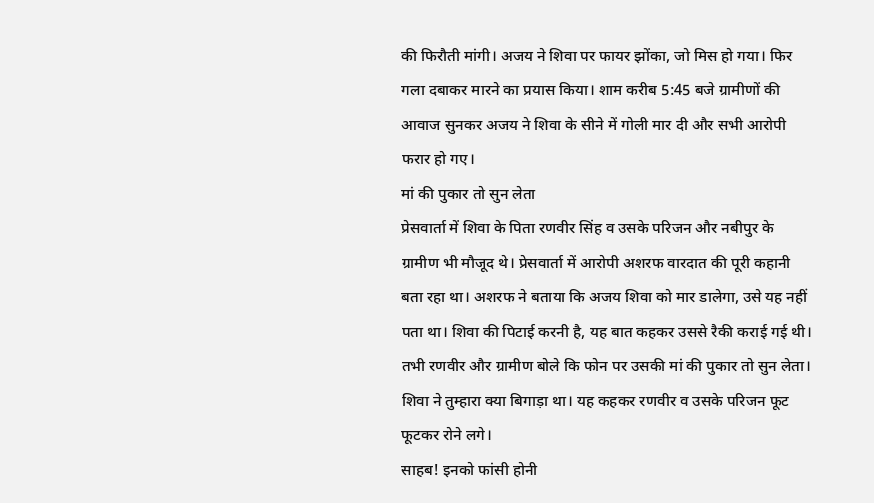की फिरौती मांगी। अजय ने शिवा पर फायर झोंका, जो मिस हो गया। फिर गला दबाकर मारने का प्रयास किया। शाम करीब 5:45 बजे ग्रामीणों की आवाज सुनकर अजय ने शिवा के सीने में गोली मार दी और सभी आरोपी फरार हो गए।
मां की पुकार तो सुन लेता
प्रेसवार्ता में शिवा के पिता रणवीर सिंह व उसके परिजन और नबीपुर के ग्रामीण भी मौजूद थे। प्रेसवार्ता में आरोपी अशरफ वारदात की पूरी कहानी बता रहा था। अशरफ ने बताया कि अजय शिवा को मार डालेगा, उसे यह नहीं पता था। शिवा की पिटाई करनी है, यह बात कहकर उससे रैकी कराई गई थी। तभी रणवीर और ग्रामीण बोले कि फोन पर उसकी मां की पुकार तो सुन लेता। शिवा ने तुम्हारा क्या बिगाड़ा था। यह कहकर रणवीर व उसके परिजन फूट फूटकर रोने लगे।
साहब! इनको फांसी होनी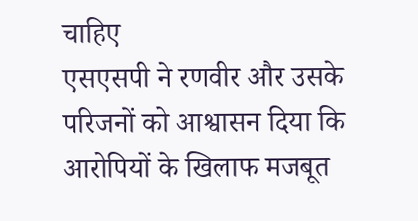चाहिए
एसएसपी ने रणवीर और उसके परिजनों को आश्वासन दिया कि आरोपियों के खिलाफ मजबूत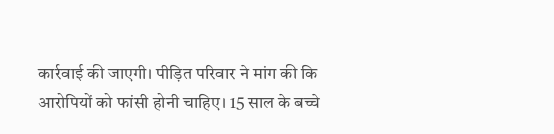कार्रवाई की जाएगी। पीड़ित परिवार ने मांग की कि आरोपियों को फांसी होनी चाहिए। 15 साल के बच्चे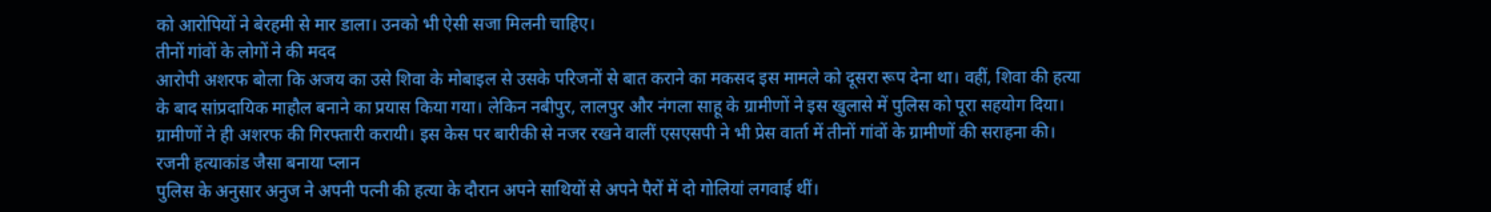को आरोपियों ने बेरहमी से मार डाला। उनको भी ऐसी सजा मिलनी चाहिए।
तीनों गांवों के लोगों ने की मदद
आरोपी अशरफ बोला कि अजय का उसे शिवा के मोबाइल से उसके परिजनों से बात कराने का मकसद इस मामले को दूसरा रूप देना था। वहीं, शिवा की हत्या के बाद सांप्रदायिक माहौल बनाने का प्रयास किया गया। लेकिन नबीपुर, लालपुर और नंगला साहू के ग्रामीणों ने इस खुलासे में पुलिस को पूरा सहयोग दिया। ग्रामीणों ने ही अशरफ की गिरफ्तारी करायी। इस केस पर बारीकी से नजर रखने वालीं एसएसपी ने भी प्रेस वार्ता में तीनों गांवों के ग्रामीणों की सराहना की।
रजनी हत्याकांड जैसा बनाया प्लान
पुलिस के अनुसार अनुज ने अपनी पत्नी की हत्या के दौरान अपने साथियों से अपने पैरों में दो गोलियां लगवाई थीं।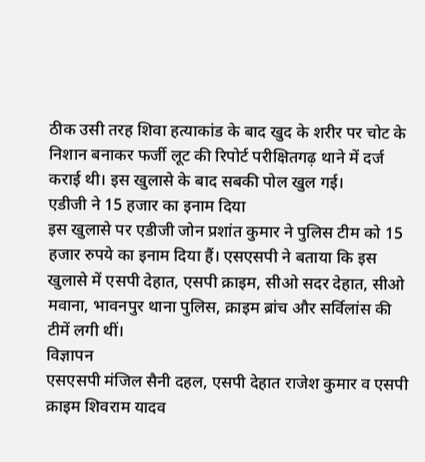ठीक उसी तरह शिवा हत्याकांड के बाद खुद के शरीर पर चोट के निशान बनाकर फर्जी लूट की रिपोर्ट परीक्षितगढ़ थाने में दर्ज कराई थी। इस खुलासे के बाद सबकी पोल खुल गई।
एडीजी ने 15 हजार का इनाम दिया
इस खुलासे पर एडीजी जोन प्रशांत कुमार ने पुलिस टीम को 15 हजार रुपये का इनाम दिया हैं। एसएसपी ने बताया कि इस खुलासे में एसपी देहात, एसपी क्राइम, सीओ सदर देहात, सीओ मवाना, भावनपुर थाना पुलिस, क्राइम ब्रांच और सर्विलांस की टीमें लगी थीं।
विज्ञापन
एसएसपी मंजिल सैनी दहल, एसपी देहात राजेश कुमार व एसपी क्राइम शिवराम यादव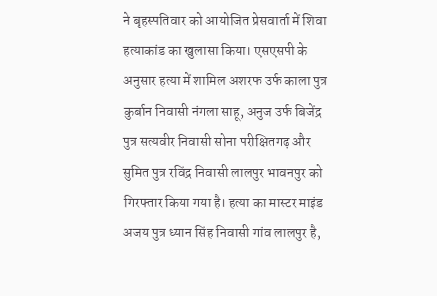ने बृहस्पतिवार को आयोजित प्रेसवार्ता में शिवा हत्याकांड का खुलासा किया। एसएसपी के अनुसार हत्या में शामिल अशरफ उर्फ काला पुत्र कुर्बान निवासी नंगला साहू, अनुज उर्फ बिजेंद्र पुत्र सत्यवीर निवासी सोना परीक्षितगढ़ और सुमित पुत्र रविंद्र निवासी लालपुर भावनपुर को गिरफ्तार किया गया है। हत्या का मास्टर माइंड अजय पुत्र ध्यान सिंह निवासी गांव लालपुर है,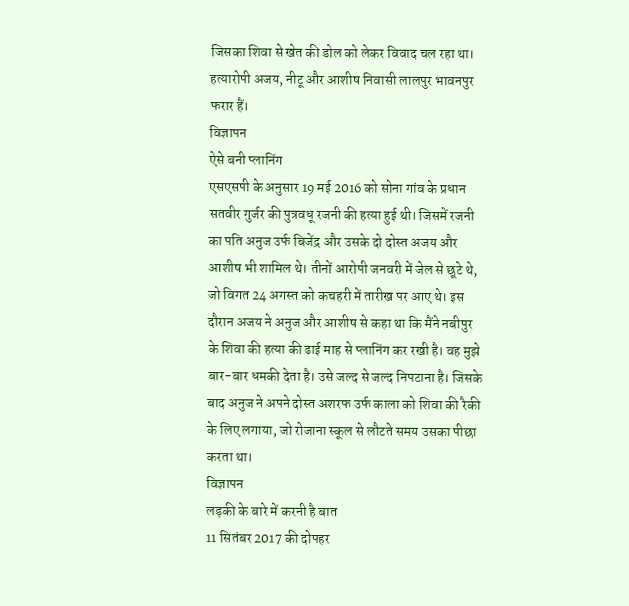जिसका शिवा से खेत की डोल को लेकर विवाद चल रहा था। हत्यारोपी अजय, नीटू और आशीष निवासी लालपुर भावनपुर फरार हैं।
विज्ञापन
ऐसे बनी प्लानिंग
एसएसपी के अनुसार 19 मई 2016 को सोना गांव के प्रधान सतवीर गुर्जर की पुत्रवधू रजनी की हत्या हुई थी। जिसमें रजनी का पति अनुज उर्फ बिजेंद्र और उसके दो दोस्त अजय और आशीष भी शामिल थे। तीनों आरोपी जनवरी में जेल से छूटे थे, जो विगत 24 अगस्त को कचहरी में तारीख पर आए थे। इस दौरान अजय ने अनुज और आशीष से कहा था कि मैंने नबीपुर के शिवा की हत्या की ढाई माह से प्लानिंग कर रखी है। वह मुझे बार-बार धमकी देता है। उसे जल्द से जल्द निपटाना है। जिसके बाद अनुज ने अपने दोस्त अशरफ उर्फ काला को शिवा की रैकी के लिए लगाया, जो रोजाना स्कूल से लौटते समय उसका पीछा करता था।
विज्ञापन
लड़की के बारे में करनी है बात
11 सितंबर 2017 की दोपहर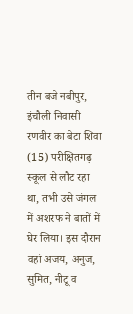तीन बजे नबीपुर, इंचौली निवासी रणवीर का बेटा शिवा (15) परीक्षितगढ़ स्कूल से लौट रहा था, तभी उसे जंगल में अशरफ ने बातों में घेर लिया। इस दौरान वहां अजय, अनुज, सुमित, नीटू व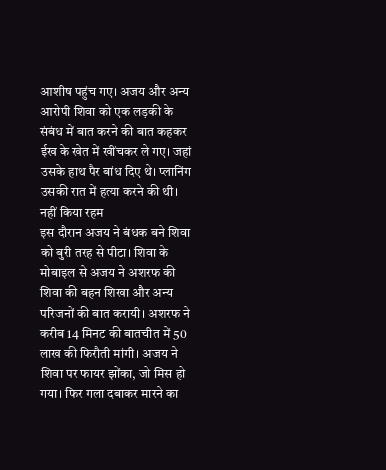आशीष पहुंच गए। अजय और अन्य आरोपी शिवा को एक लड़की के संबंध में बात करने की बात कहकर ईख के खेत में खींचकर ले गए। जहां उसके हाथ पैर बांध दिए थे। प्लानिंग उसकी रात में हत्या करने की थी।
नहीं किया रहम
इस दौरान अजय ने बंधक बने शिवा को बुरी तरह से पीटा। शिवा के मोबाइल से अजय ने अशरफ की शिवा की बहन शिखा और अन्य परिजनों की बात करायी। अशरफ ने करीब 14 मिनट की बातचीत में 50 लाख की फिरौती मांगी। अजय ने शिवा पर फायर झोंका, जो मिस हो गया। फिर गला दबाकर मारने का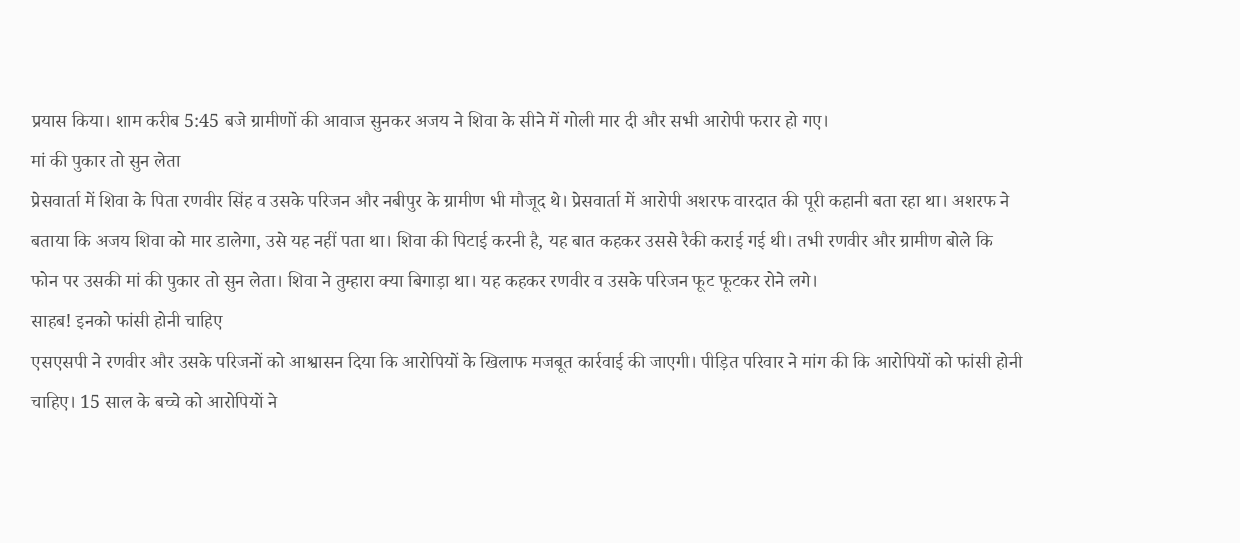प्रयास किया। शाम करीब 5:45 बजे ग्रामीणों की आवाज सुनकर अजय ने शिवा के सीने में गोली मार दी और सभी आरोपी फरार हो गए।
मां की पुकार तो सुन लेता
प्रेसवार्ता में शिवा के पिता रणवीर सिंह व उसके परिजन और नबीपुर के ग्रामीण भी मौजूद थे। प्रेसवार्ता में आरोपी अशरफ वारदात की पूरी कहानी बता रहा था। अशरफ ने बताया कि अजय शिवा को मार डालेगा, उसे यह नहीं पता था। शिवा की पिटाई करनी है, यह बात कहकर उससे रैकी कराई गई थी। तभी रणवीर और ग्रामीण बोले कि फोन पर उसकी मां की पुकार तो सुन लेता। शिवा ने तुम्हारा क्या बिगाड़ा था। यह कहकर रणवीर व उसके परिजन फूट फूटकर रोने लगे।
साहब! इनको फांसी होनी चाहिए
एसएसपी ने रणवीर और उसके परिजनों को आश्वासन दिया कि आरोपियों के खिलाफ मजबूत कार्रवाई की जाएगी। पीड़ित परिवार ने मांग की कि आरोपियों को फांसी होनी चाहिए। 15 साल के बच्चे को आरोपियों ने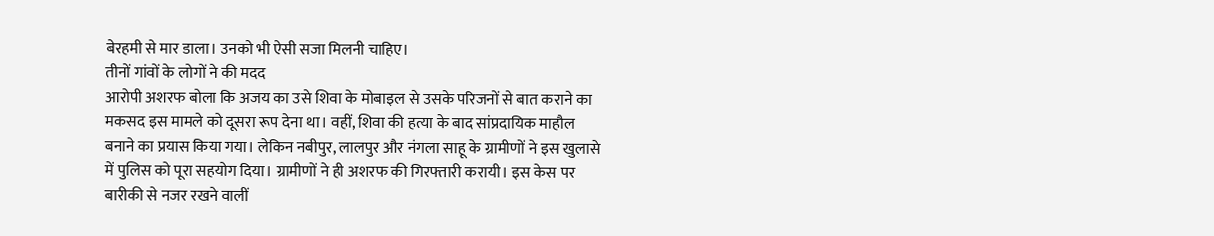बेरहमी से मार डाला। उनको भी ऐसी सजा मिलनी चाहिए।
तीनों गांवों के लोगों ने की मदद
आरोपी अशरफ बोला कि अजय का उसे शिवा के मोबाइल से उसके परिजनों से बात कराने का मकसद इस मामले को दूसरा रूप देना था। वहीं, शिवा की हत्या के बाद सांप्रदायिक माहौल बनाने का प्रयास किया गया। लेकिन नबीपुर, लालपुर और नंगला साहू के ग्रामीणों ने इस खुलासे में पुलिस को पूरा सहयोग दिया। ग्रामीणों ने ही अशरफ की गिरफ्तारी करायी। इस केस पर बारीकी से नजर रखने वालीं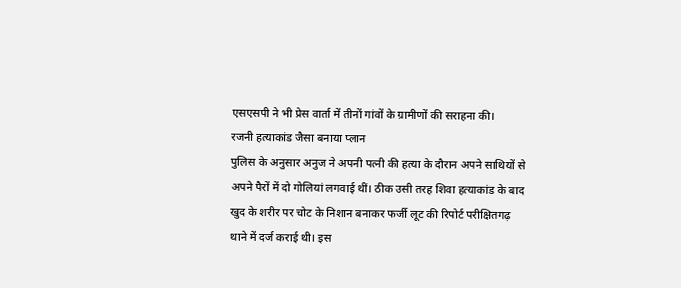एसएसपी ने भी प्रेस वार्ता में तीनों गांवों के ग्रामीणों की सराहना की।
रजनी हत्याकांड जैसा बनाया प्लान
पुलिस के अनुसार अनुज ने अपनी पत्नी की हत्या के दौरान अपने साथियों से अपने पैरों में दो गोलियां लगवाई थीं। ठीक उसी तरह शिवा हत्याकांड के बाद खुद के शरीर पर चोट के निशान बनाकर फर्जी लूट की रिपोर्ट परीक्षितगढ़ थाने में दर्ज कराई थी। इस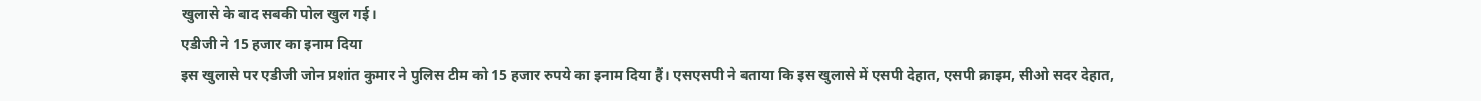खुलासे के बाद सबकी पोल खुल गई।
एडीजी ने 15 हजार का इनाम दिया
इस खुलासे पर एडीजी जोन प्रशांत कुमार ने पुलिस टीम को 15 हजार रुपये का इनाम दिया हैं। एसएसपी ने बताया कि इस खुलासे में एसपी देहात, एसपी क्राइम, सीओ सदर देहात,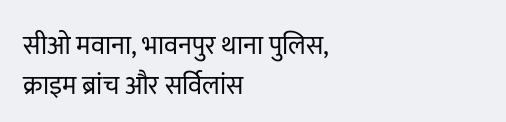सीओ मवाना, भावनपुर थाना पुलिस, क्राइम ब्रांच और सर्विलांस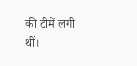की टीमें लगी थीं।